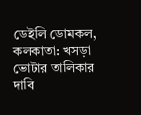ডেইলি ডোমকল, কলকাতা: খসড়া ভোটার তালিকার দাবি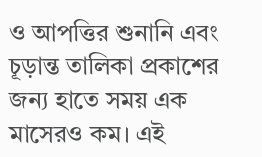ও আপত্তির শুনানি এবং চূড়ান্ত তালিকা প্রকাশের জন্য হাতে সময় এক মাসেরও কম। এই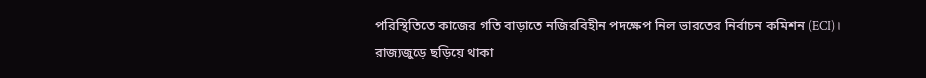পরিস্থিতিতে কাজের গতি বাড়াতে নজিরবিহীন পদক্ষেপ নিল ভারতের নির্বাচন কমিশন (ECI)। রাজ্যজুড়ে ছড়িয়ে থাকা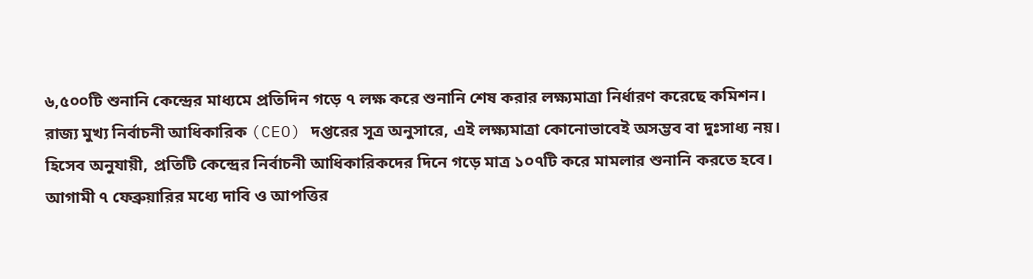৬,৫০০টি শুনানি কেন্দ্রের মাধ্যমে প্রতিদিন গড়ে ৭ লক্ষ করে শুনানি শেষ করার লক্ষ্যমাত্রা নির্ধারণ করেছে কমিশন।
রাজ্য মুখ্য নির্বাচনী আধিকারিক (CEO) দপ্তরের সূত্র অনুসারে, এই লক্ষ্যমাত্রা কোনোভাবেই অসম্ভব বা দুঃসাধ্য নয়। হিসেব অনুযায়ী, প্রতিটি কেন্দ্রের নির্বাচনী আধিকারিকদের দিনে গড়ে মাত্র ১০৭টি করে মামলার শুনানি করতে হবে। আগামী ৭ ফেব্রুয়ারির মধ্যে দাবি ও আপত্তির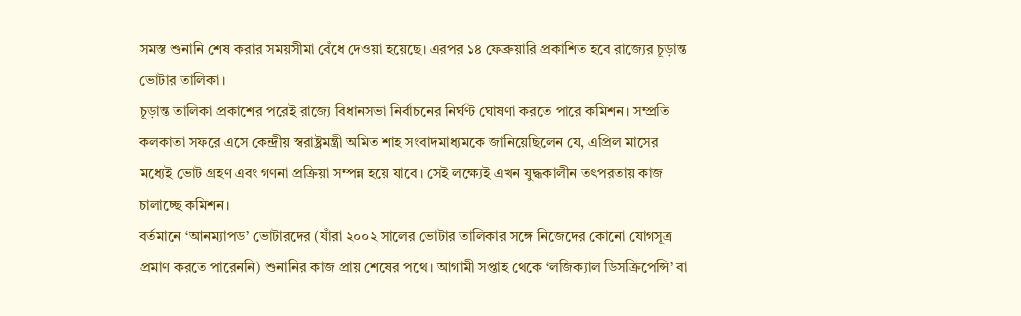সমস্ত শুনানি শেষ করার সময়সীমা বেঁধে দেওয়া হয়েছে। এরপর ১৪ ফেব্রুয়ারি প্রকাশিত হবে রাজ্যের চূড়ান্ত ভোটার তালিকা।
চূড়ান্ত তালিকা প্রকাশের পরেই রাজ্যে বিধানসভা নির্বাচনের নির্ঘণ্ট ঘোষণা করতে পারে কমিশন। সম্প্রতি কলকাতা সফরে এসে কেন্দ্রীয় স্বরাষ্ট্রমন্ত্রী অমিত শাহ সংবাদমাধ্যমকে জানিয়েছিলেন যে, এপ্রিল মাসের মধ্যেই ভোট গ্রহণ এবং গণনা প্রক্রিয়া সম্পন্ন হয়ে যাবে। সেই লক্ষ্যেই এখন যুদ্ধকালীন তৎপরতায় কাজ চালাচ্ছে কমিশন।
বর্তমানে ‘আনম্যাপড’ ভোটারদের (যাঁরা ২০০২ সালের ভোটার তালিকার সঙ্গে নিজেদের কোনো যোগসূত্র প্রমাণ করতে পারেননি) শুনানির কাজ প্রায় শেষের পথে। আগামী সপ্তাহ থেকে ‘লজিক্যাল ডিসক্রিপেন্সি’ বা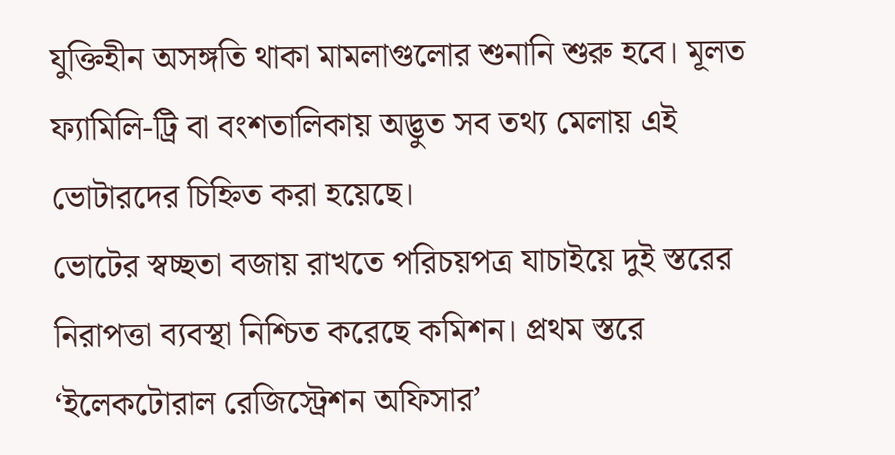যুক্তিহীন অসঙ্গতি থাকা মামলাগুলোর শুনানি শুরু হবে। মূলত ফ্যামিলি-ট্রি বা বংশতালিকায় অদ্ভুত সব তথ্য মেলায় এই ভোটারদের চিহ্নিত করা হয়েছে।
ভোটের স্বচ্ছতা বজায় রাখতে পরিচয়পত্র যাচাইয়ে দুই স্তরের নিরাপত্তা ব্যবস্থা নিশ্চিত করেছে কমিশন। প্রথম স্তরে ‘ইলেকটোরাল রেজিস্ট্রেশন অফিসার’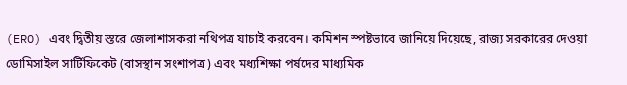(ERO) এবং দ্বিতীয় স্তরে জেলাশাসকরা নথিপত্র যাচাই করবেন। কমিশন স্পষ্টভাবে জানিয়ে দিয়েছে, রাজ্য সরকারের দেওয়া ডোমিসাইল সার্টিফিকেট (বাসস্থান সংশাপত্র) এবং মধ্যশিক্ষা পর্ষদের মাধ্যমিক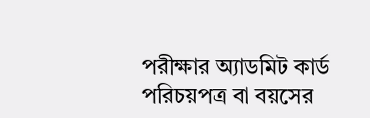পরীক্ষার অ্যাডমিট কার্ড পরিচয়পত্র বা বয়সের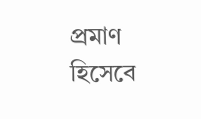প্রমাণ হিসেবে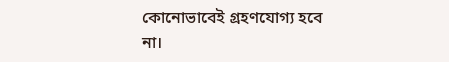কোনোভাবেই গ্রহণযোগ্য হবে না।